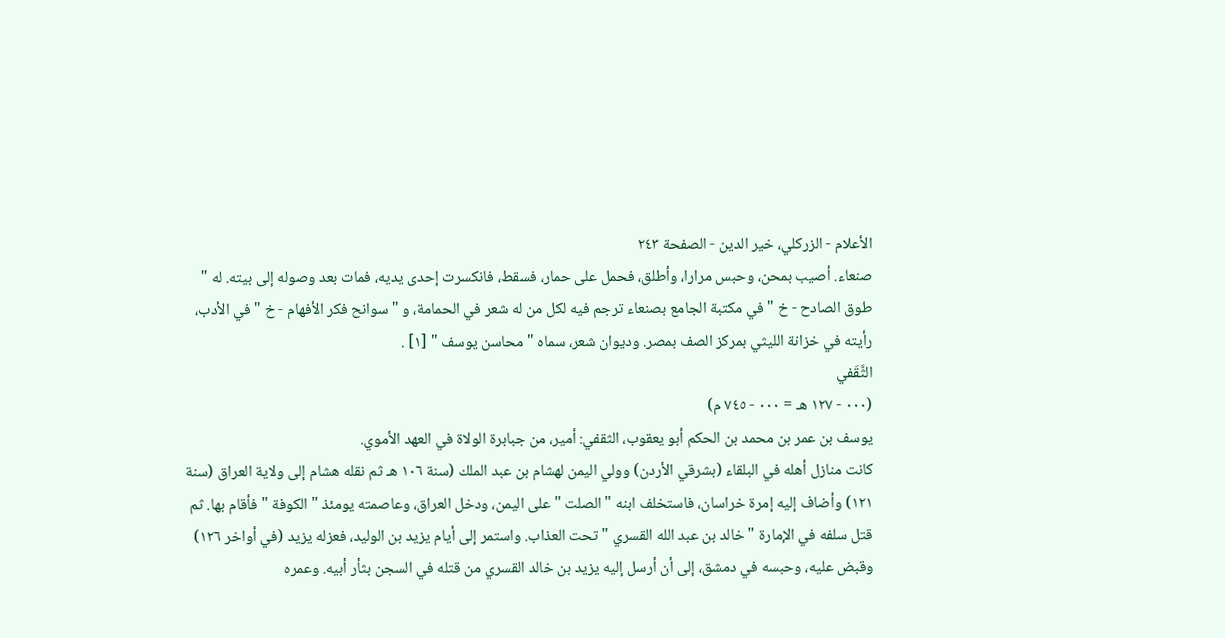الأعلام - الزركلي، خير الدين - الصفحة ٢٤٣
صنعاء. أصيب بمحن، وحبس مرارا، وأطلق، فحمل على حمار، فسقط، فانكسرت إحدى يديه، فمات بعد وصوله إلى بيته. له " طوق الصادح - خ " في مكتبة الجامع بصنعاء ترجم فيه لكل من له شعر في الحمامة، و " سوانح فكر الأفهام - خ " في الأدب، رأيته في خزانة الليثي بمركز الصف بمصر. وديوان شعر، سماه " محاسن يوسف " [١] .
الثَّقَفي
(٠٠٠ - ١٢٧ هـ = ٠٠٠ - ٧٤٥ م)
يوسف بن عمر بن محمد بن الحكم أبو يعقوب، الثقفي: أمير، من جبابرة الولاة في العهد الأموي.
كانت منازل أهله في البلقاء (بشرقي الأردن) وولي اليمن لهشام بن عبد الملك (سنة ١٠٦ هـ ثم نقله هشام إلى ولاية العراق (سنة ١٢١) وأضاف إليه إمرة خراسان، فاستخلف ابنه " الصلت " على اليمن، ودخل العراق، وعاصمته يومئذ " الكوفة " فأقام بها. ثم قتل سلفه في الإمارة " خالد بن عبد الله القسري " تحت العذاب. واستمر إلى أيام يزيد بن الوليد، فعزله يزيد (في أواخر ١٢٦) وقبض عليه، وحبسه في دمشق، إلى أن أرسل إليه يزيد بن خالد القسري من قتله في السجن بثأر أبيه. وعمره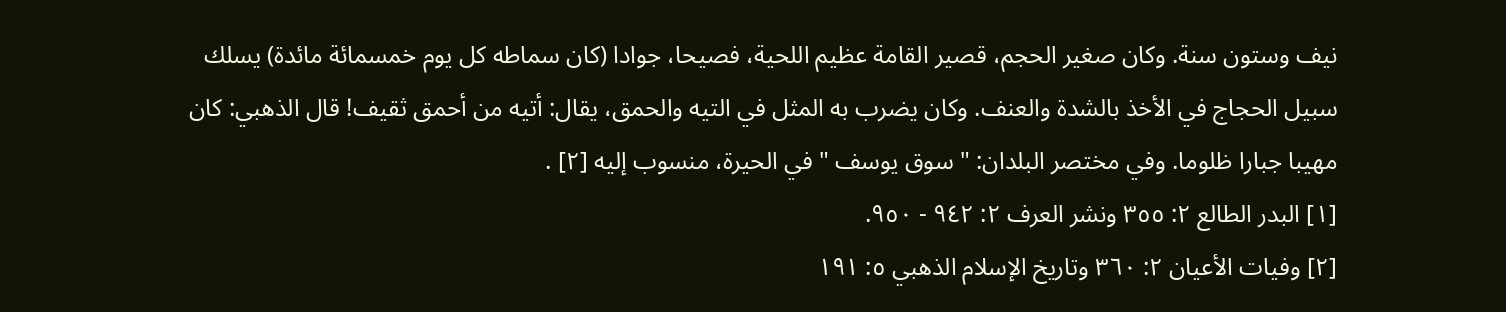نيف وستون سنة. وكان صغير الحجم، قصير القامة عظيم اللحية، فصيحا، جوادا (كان سماطه كل يوم خمسمائة مائدة) يسلك سبيل الحجاج في الأخذ بالشدة والعنف. وكان يضرب به المثل في التيه والحمق، يقال: أتيه من أحمق ثقيف! قال الذهبي: كان مهيبا جبارا ظلوما. وفي مختصر البلدان: " سوق يوسف " في الحيرة، منسوب إليه [٢] .
[١] البدر الطالع ٢: ٣٥٥ ونشر العرف ٢: ٩٤٢ - ٩٥٠.
[٢] وفيات الأعيان ٢: ٣٦٠ وتاريخ الإسلام الذهبي ٥: ١٩١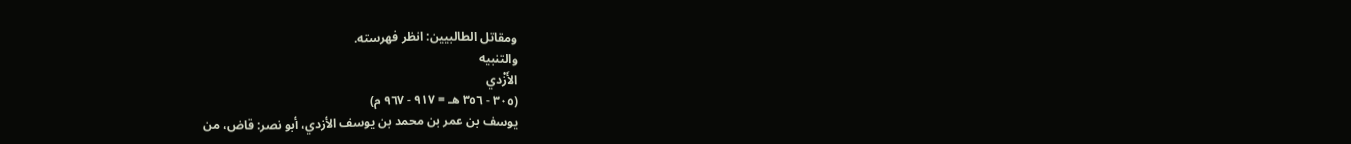ومقاتل الطالبيين: انظر فهرسته.
والتنبيه
الأَزْدي
(٣٠٥ - ٣٥٦ هـ = ٩١٧ - ٩٦٧ م)
يوسف بن عمر بن محمد بن يوسف الأزدي، أبو نصر: قاض، من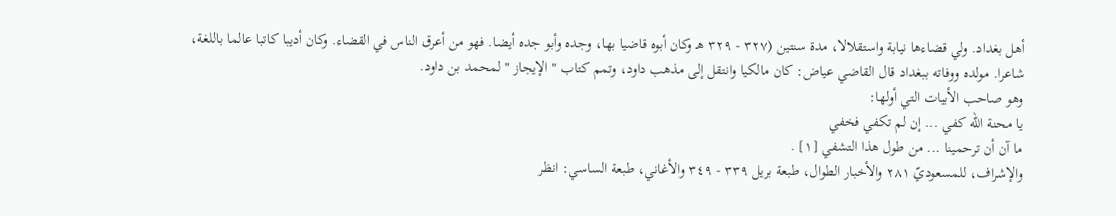أهل بغداد. ولي قضاءها نيابة واستقلالا، مدة سنتين (٣٢٧ - ٣٢٩ هـ وكان أبوه قاضيا بها، وجده وأبو جده أيضا. فهو من أعرق الناس في القضاء. وكان أديبا كاتبا عالما باللغة، شاعرا. مولده ووفاته ببغداد قال القاضي عياض: كان مالكيا وانتقل إلى مذهب داود، وتمم كتاب " الإيجاز " لمحمد بن داود.
وهو صاحب الأبيات التي أولها:
يا محنة الله كفي ... إن لم تكفي فخفي
ما آن أن ترحمينا ... من طول هذا التشفي [١] .
والإشراف، للمسعوديّ ٢٨١ والأخبار الطوال، طبعة بريل ٣٣٩ - ٣٤٩ والأغاني، طبعة الساسي: انظر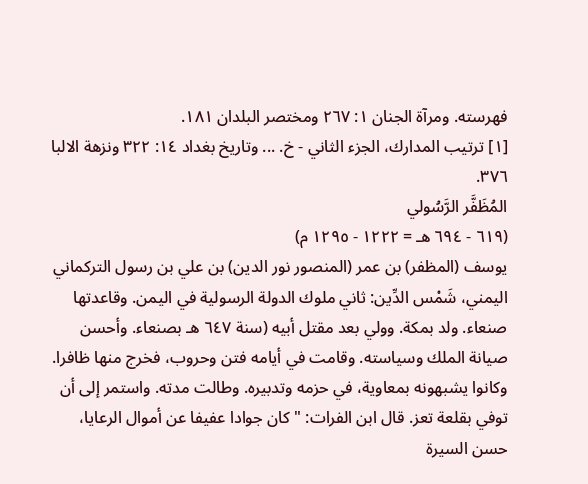فهرسته. ومرآة الجنان ١: ٢٦٧ ومختصر البلدان ١٨١.
[١] ترتيب المدارك، الجزء الثاني - خ. ... وتاريخ بغداد ١٤: ٣٢٢ ونزهة الالبا ٣٧٦.
المُظَفَّر الرَّسُولي
(٦١٩ - ٦٩٤ هـ = ١٢٢٢ - ١٢٩٥ م)
يوسف (المظفر) بن عمر (المنصور نور الدين) بن علي بن رسول التركماني اليمني، شَمْس الدِّين: ثاني ملوك الدولة الرسولية في اليمن. وقاعدتها صنعاء. ولد بمكة. وولي بعد مقتل أبيه (سنة ٦٤٧ هـ بصنعاء. وأحسن صيانة الملك وسياسته. وقامت في أيامه فتن وحروب، فخرج منها ظافرا. وكانوا يشبهونه بمعاوية، في حزمه وتدبيره. وطالت مدته. واستمر إلى أن توفي بقلعة تعز. قال ابن الفرات: " كان جوادا عفيفا عن أموال الرعايا، حسن السيرة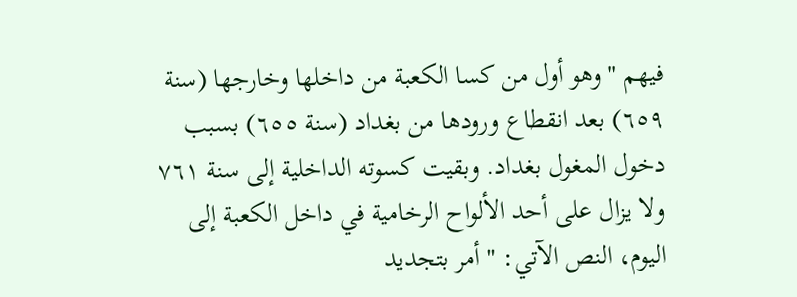فيهم " وهو أول من كسا الكعبة من داخلها وخارجها (سنة ٦٥٩) بعد انقطاع ورودها من بغداد (سنة ٦٥٥) بسبب دخول المغول بغداد. وبقيت كسوته الداخلية إلى سنة ٧٦١ ولا يزال على أحد الألواح الرخامية في داخل الكعبة إلى اليوم، النص الآتي: " أمر بتجديد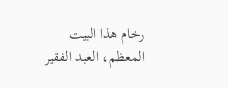رخام هذا البيت المعظم، العبد الفقير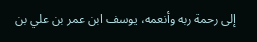إلى رحمة ربه وأنعمه، يوسف ابن عمر بن علي بن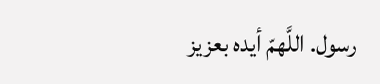رسول. اللَّهمّ أيده بعزيز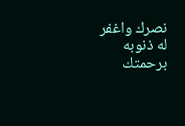نصرك واغفر له ذنوبه برحمتك